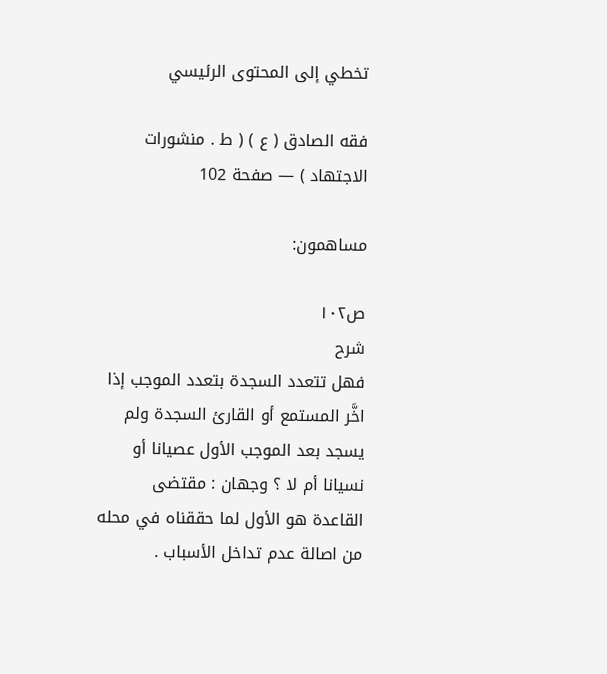تخطي إلى المحتوى الرئيسي

فقه الصادق ( ع ) ( ط . منشورات الاجتهاد ) — صفحة 102

مساهمون:

ص١٠٢
شرح
فهل تتعدد السجدة بتعدد الموجب إذا اخَّر المستمع أو القارئ السجدة ولم يسجد بعد الموجب الأول عصيانا أو نسيانا أم لا ؟ وجهان : مقتضى القاعدة هو الأول لما حققناه في محله من اصالة عدم تداخل الأسباب .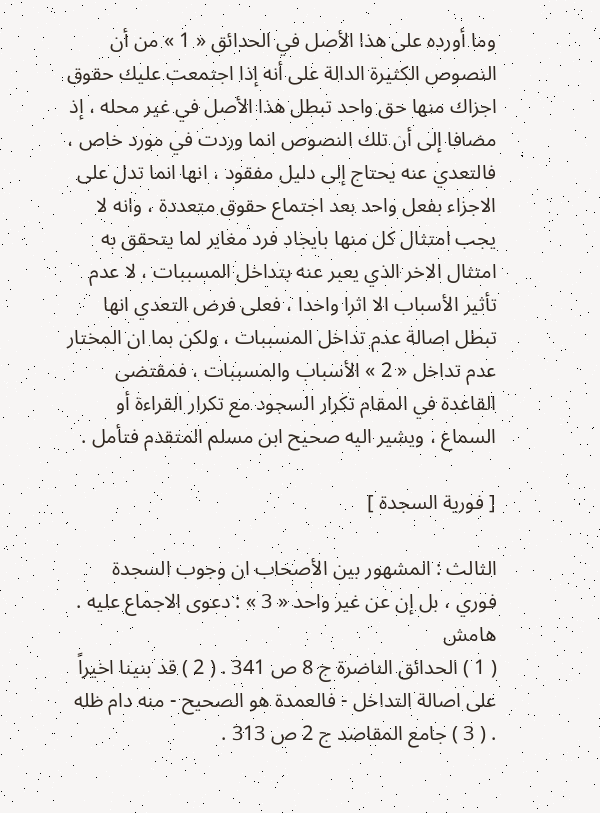وما أورده على هذا الأصل في الحدائق « 1 » من أن النصوص الكثيرة الدالة على أنه إذا اجتمعت عليك حقوق اجزاك منها حق واحد تبطل هذا الأصل في غير محله ، إذ مضافا إلى أن تلك النصوص انما وردت في مورد خاص ، فالتعدي عنه يحتاج إلى دليل مفقود ، انها انما تدل على الاجزاء بفعل واحد بعد اجتماع حقوق متعددة ، وانه لا يجب امتثال كل منها بايجاد فرد مغاير لما يتحقق به امتثال الاخر الذي يعبر عنه بتداخل المسببات ، لا عدم تأثير الأسباب الا اثرا واحدا ، فعلى فرض التعدي انها تبطل اصالة عدم تداخل المسببات ، ولكن بما ان المختار عدم تداخل « 2 » الأسباب والمسببات ، فمقتضى القاعدة في المقام تكرار السجود مع تكرار القراءة أو السماع ، ويشير اليه صحيح ابن مسلم المتقدم فتأمل .

[ فورية السجدة ]

الثالث : المشهور بين الأصحاب ان وجوب السجدة فوري ، بل إن عن غير واحد « 3 » : دعوى الاجماع عليه .
هامش
( 1 ) الحدائق الناضرة ج 8 ص 341 . ( 2 ) قد بنينا اخيراً على اصالة التداخل - فالعمدة هو الصحيح - منه دام ظله . ( 3 ) جامع المقاصد ج 2 ص 313 .